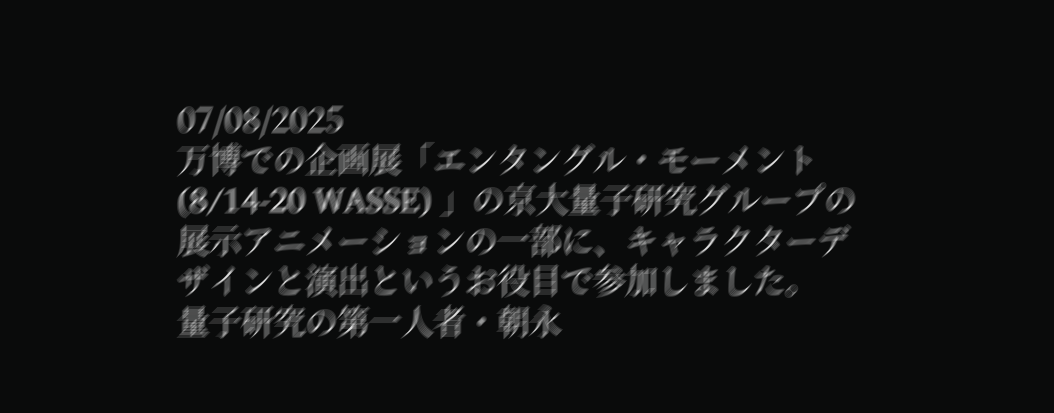07/08/2025
万博での企画展「エンタングル・モーメント(8/14-20 WASSE) 」の京大量子研究グループの展示アニメーションの一部に、キャラクターデザインと演出というお役目で参加しました。
量子研究の第一人者・朝永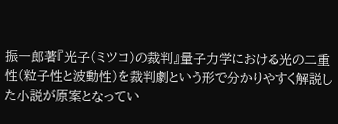振一郎著『光子(ミツコ)の裁判』量子力学における光の二重性(粒子性と波動性)を裁判劇という形で分かりやすく解説した小説が原案となってい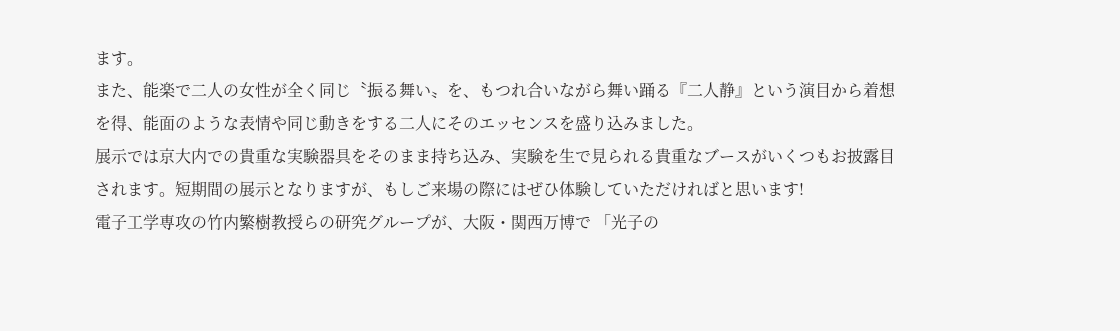ます。
また、能楽で二人の女性が全く同じ〝振る舞い〟を、もつれ合いながら舞い踊る『二人静』という演目から着想を得、能面のような表情や同じ動きをする二人にそのエッセンスを盛り込みました。
展示では京大内での貴重な実験器具をそのまま持ち込み、実験を生で見られる貴重なブースがいくつもお披露目されます。短期間の展示となりますが、もしご来場の際にはぜひ体験していただければと思います!
電子工学専攻の竹内繁樹教授らの研究グループが、大阪・関西万博で 「光子の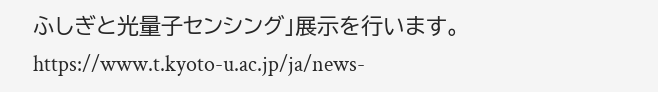ふしぎと光量子センシング」展示を行います。 https://www.t.kyoto-u.ac.jp/ja/news-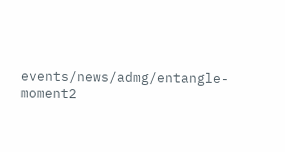events/news/admg/entangle-moment2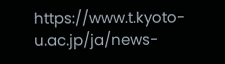https://www.t.kyoto-u.ac.jp/ja/news-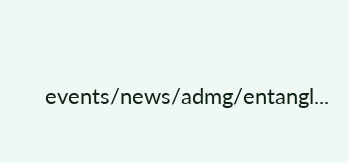events/news/admg/entangl...